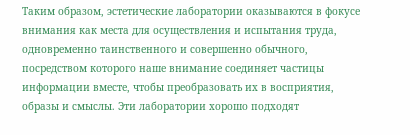Таким образом, эстетические лаборатории оказываются в фокусе внимания как места для осуществления и испытания труда, одновременно таинственного и совершенно обычного, посредством которого наше внимание соединяет частицы информации вместе, чтобы преобразовать их в восприятия, образы и смыслы. Эти лаборатории хорошо подходят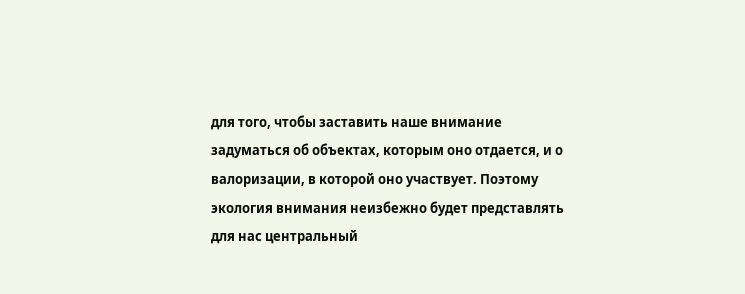для того, чтобы заставить наше внимание задуматься об объектах, которым оно отдается, и о валоризации, в которой оно участвует. Поэтому экология внимания неизбежно будет представлять для нас центральный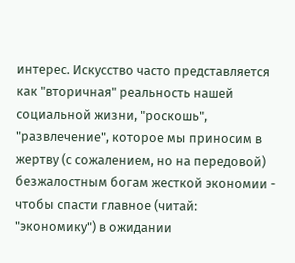интерес. Искусство часто представляется как "вторичная" реальность нашей социальной жизни, "роскошь", "развлечение", которое мы приносим в жертву (с сожалением, но на передовой) безжалостным богам жесткой экономии - чтобы спасти главное (читай: "экономику") в ожидании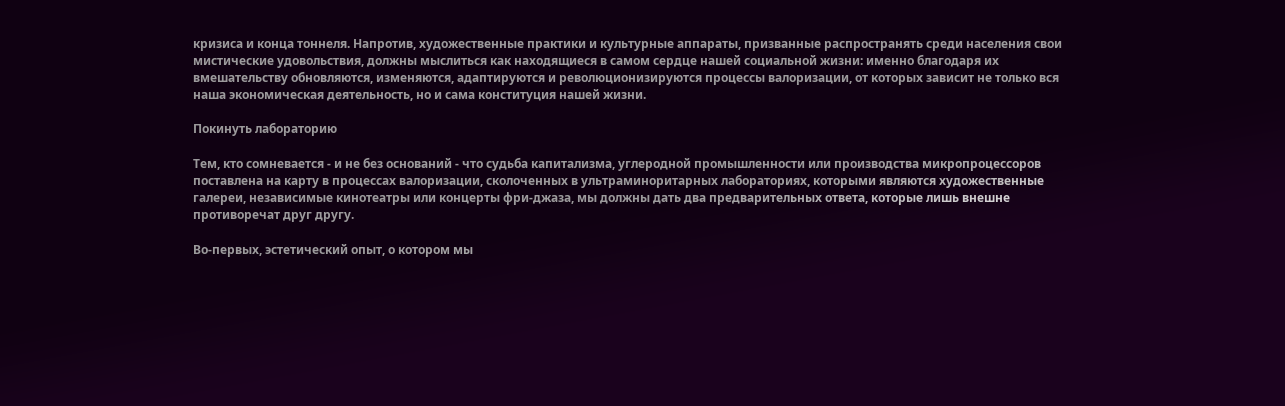кризиса и конца тоннеля. Напротив, художественные практики и культурные аппараты, призванные распространять среди населения свои мистические удовольствия, должны мыслиться как находящиеся в самом сердце нашей социальной жизни: именно благодаря их вмешательству обновляются, изменяются, адаптируются и революционизируются процессы валоризации, от которых зависит не только вся наша экономическая деятельность, но и сама конституция нашей жизни.

Покинуть лабораторию

Тем, кто сомневается - и не без оснований - что судьба капитализма, углеродной промышленности или производства микропроцессоров поставлена на карту в процессах валоризации, сколоченных в ультраминоритарных лабораториях, которыми являются художественные галереи, независимые кинотеатры или концерты фри-джаза, мы должны дать два предварительных ответа, которые лишь внешне противоречат друг другу.

Во-первых, эстетический опыт, о котором мы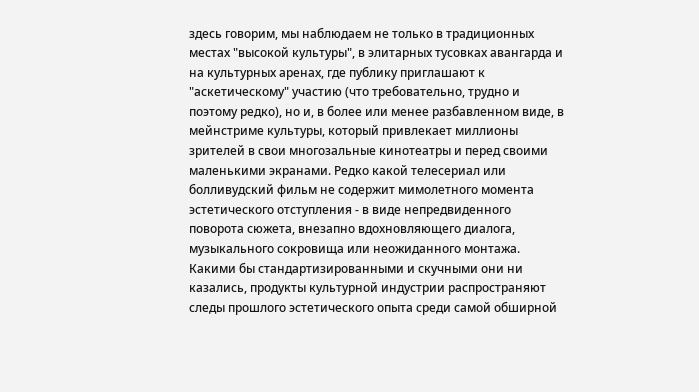здесь говорим, мы наблюдаем не только в традиционных местах "высокой культуры", в элитарных тусовках авангарда и на культурных аренах, где публику приглашают к "аскетическому" участию (что требовательно, трудно и поэтому редко), но и, в более или менее разбавленном виде, в мейнстриме культуры, который привлекает миллионы зрителей в свои многозальные кинотеатры и перед своими маленькими экранами. Редко какой телесериал или болливудский фильм не содержит мимолетного момента эстетического отступления - в виде непредвиденного поворота сюжета, внезапно вдохновляющего диалога, музыкального сокровища или неожиданного монтажа. Какими бы стандартизированными и скучными они ни казались, продукты культурной индустрии распространяют следы прошлого эстетического опыта среди самой обширной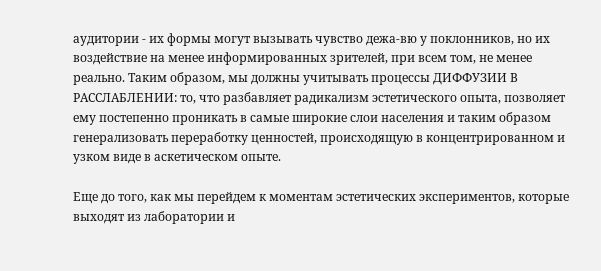аудитории - их формы могут вызывать чувство дежа-вю у поклонников, но их воздействие на менее информированных зрителей, при всем том, не менее реально. Таким образом, мы должны учитывать процессы ДИФФУЗИИ В РАССЛАБЛЕНИИ: то, что разбавляет радикализм эстетического опыта, позволяет ему постепенно проникать в самые широкие слои населения и таким образом генерализовать переработку ценностей, происходящую в концентрированном и узком виде в аскетическом опыте.

Еще до того, как мы перейдем к моментам эстетических экспериментов, которые выходят из лаборатории и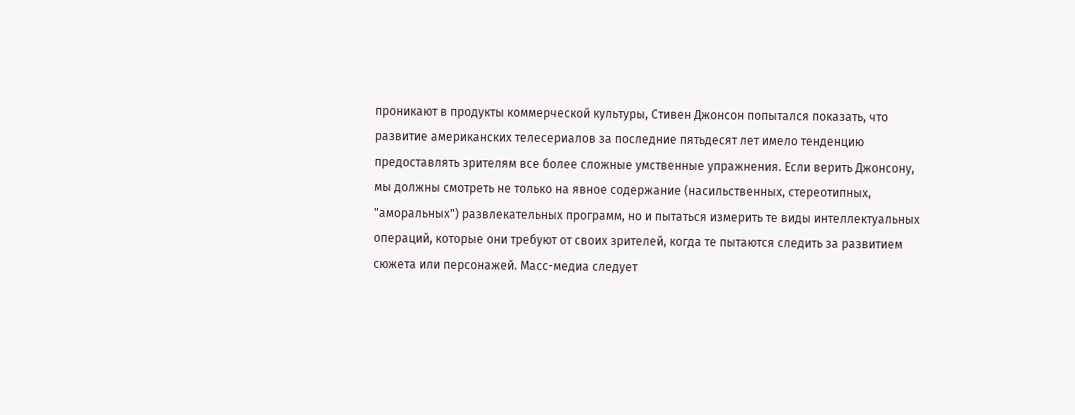проникают в продукты коммерческой культуры, Стивен Джонсон попытался показать, что развитие американских телесериалов за последние пятьдесят лет имело тенденцию предоставлять зрителям все более сложные умственные упражнения. Если верить Джонсону, мы должны смотреть не только на явное содержание (насильственных, стереотипных, "аморальных") развлекательных программ, но и пытаться измерить те виды интеллектуальных операций, которые они требуют от своих зрителей, когда те пытаются следить за развитием сюжета или персонажей. Масс-медиа следует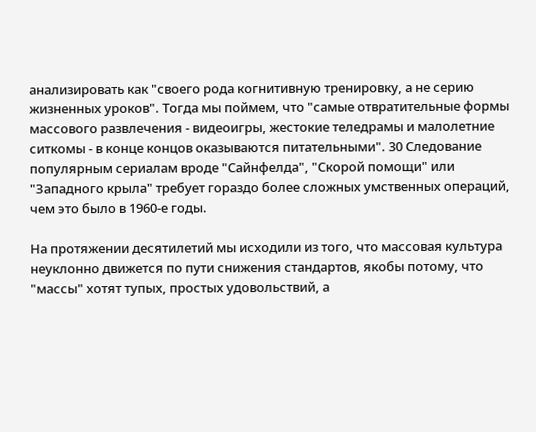анализировать как "своего рода когнитивную тренировку, а не серию жизненных уроков". Тогда мы поймем, что "самые отвратительные формы массового развлечения - видеоигры, жестокие теледрамы и малолетние ситкомы - в конце концов оказываются питательными". 30 Следование популярным сериалам вроде "Сайнфелда", "Скорой помощи" или "Западного крыла" требует гораздо более сложных умственных операций, чем это было в 1960-е годы.

На протяжении десятилетий мы исходили из того, что массовая культура неуклонно движется по пути снижения стандартов, якобы потому, что "массы" хотят тупых, простых удовольствий, а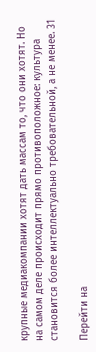крупные медиакомпании хотят дать массам то, что они хотят. Но на самом деле происходит прямо противоположное: культура становится более интеллектуально требовательной, а не менее. 31

Перейти на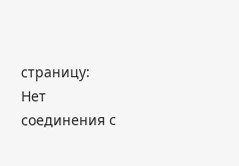страницу:
Нет соединения с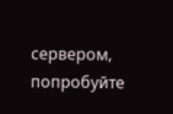сервером, попробуйте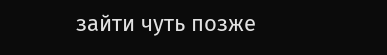зайти чуть позже